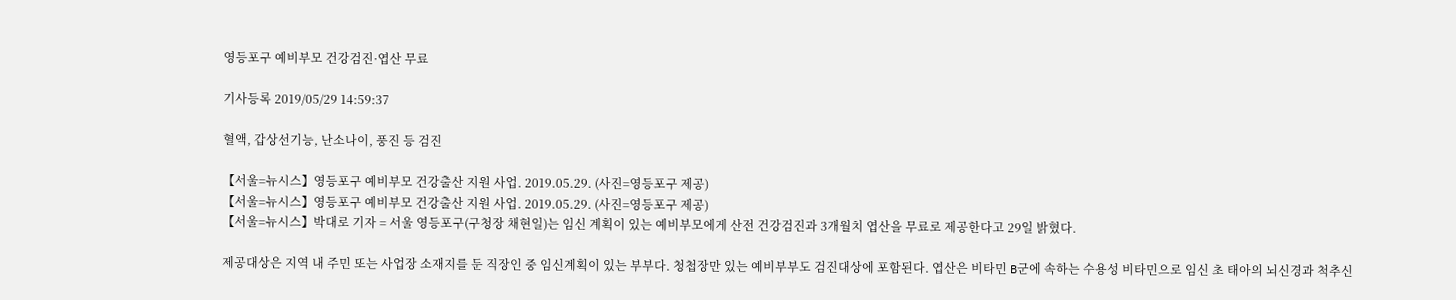영등포구 예비부모 건강검진·엽산 무료

기사등록 2019/05/29 14:59:37

혈액, 갑상선기능, 난소나이, 풍진 등 검진

【서울=뉴시스】영등포구 예비부모 건강출산 지원 사업. 2019.05.29. (사진=영등포구 제공)
【서울=뉴시스】영등포구 예비부모 건강출산 지원 사업. 2019.05.29. (사진=영등포구 제공)
【서울=뉴시스】박대로 기자 = 서울 영등포구(구청장 채현일)는 임신 계획이 있는 예비부모에게 산전 건강검진과 3개월치 엽산을 무료로 제공한다고 29일 밝혔다.

제공대상은 지역 내 주민 또는 사업장 소재지를 둔 직장인 중 임신계획이 있는 부부다. 청첩장만 있는 예비부부도 검진대상에 포함된다. 엽산은 비타민 B군에 속하는 수용성 비타민으로 임신 초 태아의 뇌신경과 척추신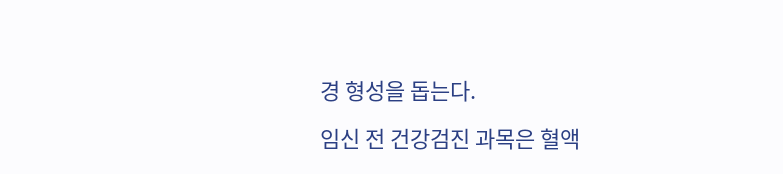경 형성을 돕는다.

임신 전 건강검진 과목은 혈액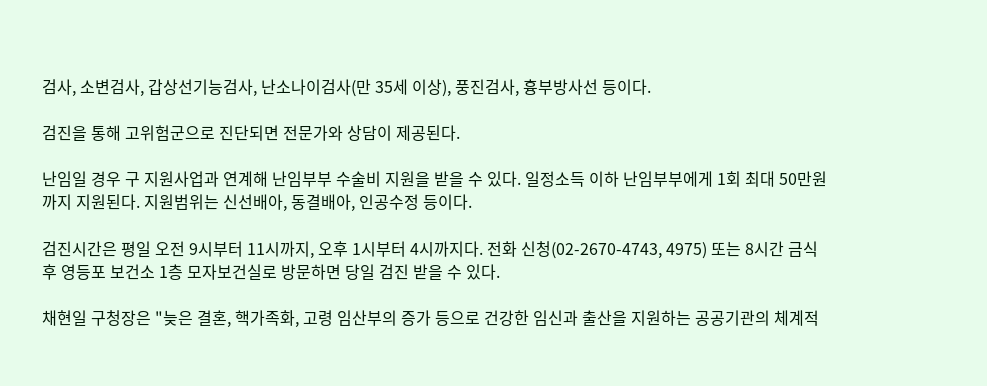검사, 소변검사, 갑상선기능검사, 난소나이검사(만 35세 이상), 풍진검사, 흉부방사선 등이다.

검진을 통해 고위험군으로 진단되면 전문가와 상담이 제공된다.

난임일 경우 구 지원사업과 연계해 난임부부 수술비 지원을 받을 수 있다. 일정소득 이하 난임부부에게 1회 최대 50만원까지 지원된다. 지원범위는 신선배아, 동결배아, 인공수정 등이다.

검진시간은 평일 오전 9시부터 11시까지, 오후 1시부터 4시까지다. 전화 신청(02-2670-4743, 4975) 또는 8시간 금식 후 영등포 보건소 1층 모자보건실로 방문하면 당일 검진 받을 수 있다.

채현일 구청장은 "늦은 결혼, 핵가족화, 고령 임산부의 증가 등으로 건강한 임신과 출산을 지원하는 공공기관의 체계적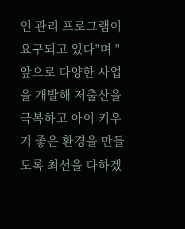인 관리 프로그램이 요구되고 있다"며 "앞으로 다양한 사업을 개발해 저출산을 극복하고 아이 키우기 좋은 환경을 만들도록 최선을 다하겠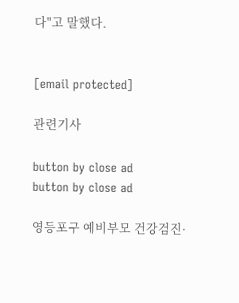다"고 말했다.


[email protected]

관련기사

button by close ad
button by close ad

영등포구 예비부모 건강검진·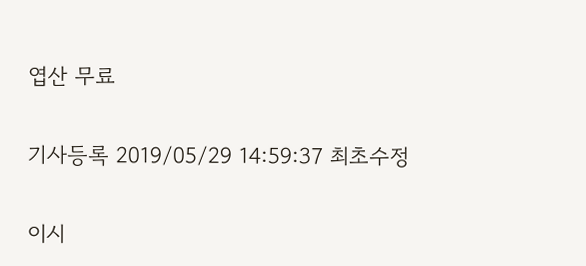엽산 무료

기사등록 2019/05/29 14:59:37 최초수정

이시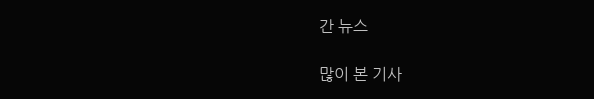간 뉴스

많이 본 기사